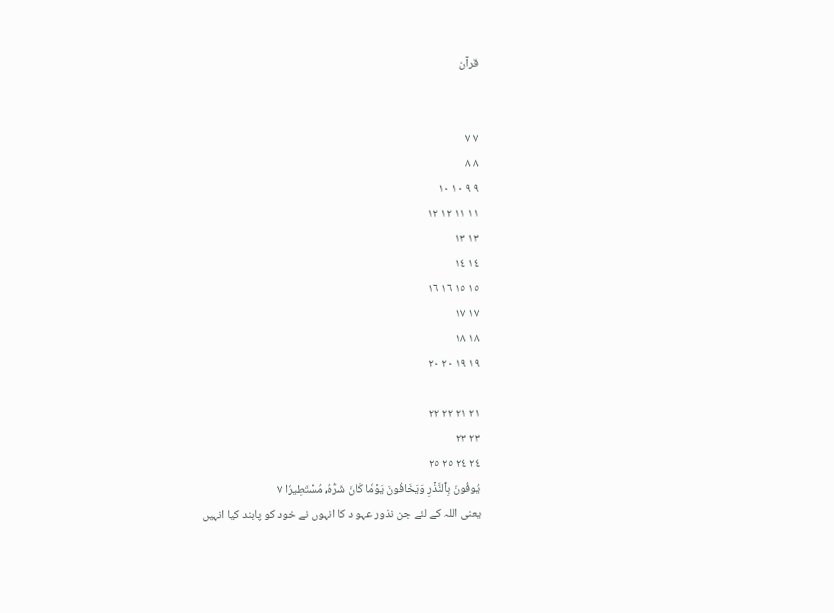قرآن


٧ ٧
٨ ٨
٩ ٩ ١٠ ١٠
١١ ١١ ١٢ ١٢
١٣ ١٣
١٤ ١٤
١٥ ١٥ ١٦ ١٦
١٧ ١٧
١٨ ١٨
١٩ ١٩ ٢٠ ٢٠

٢١ ٢١ ٢٢ ٢٢
٢٣ ٢٣
٢٤ ٢٤ ٢٥ ٢٥
يُوفُونَ بِٱلنَّذۡرِ وَيَخَافُونَ يَوۡمٗا كَانَ شَرُّهُۥ مُسۡتَطِيرٗا ٧
یعنی اللہ کے لئے جن نذور عہو د کا انہوں نے خود کو پابند کیا انہیں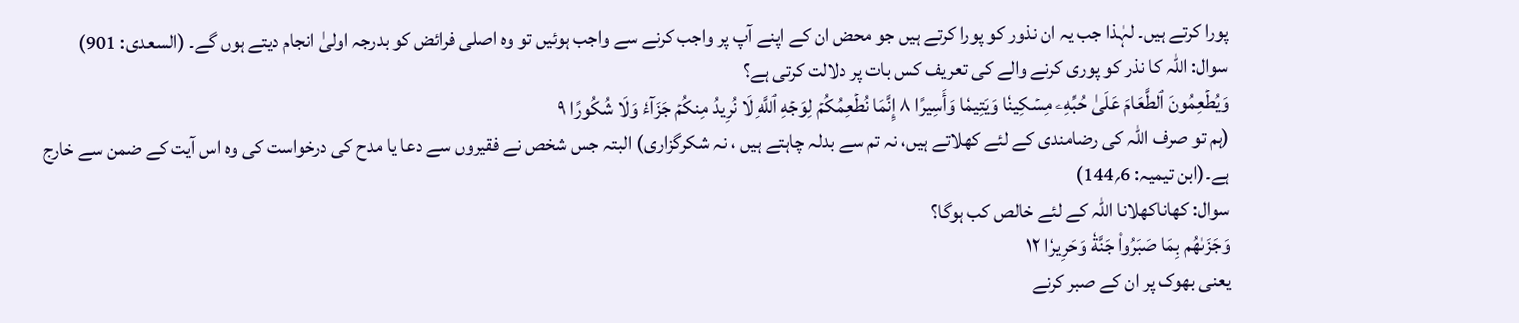پورا کرتے ہیں۔ لہٰذا جب یہ ان نذور کو پورا کرتے ہیں جو محض ان کے اپنے آپ پر واجب کرنے سے واجب ہوئیں تو وہ اصلی فرائض کو بدرجہ اولیٰ انجام دیتے ہوں گے۔ (السعدی: 901)
سوال: اللہ کا نذر کو پوری کرنے والے کی تعریف کس بات پر دلالت کرتی ہے؟
وَيُطۡعِمُونَ ٱلطَّعَامَ عَلَىٰ حُبِّهِۦ مِسۡكِينٗا وَيَتِيمٗا وَأَسِيرًا ٨ إِنَّمَا نُطۡعِمُكُمۡ لِوَجۡهِ ٱللَّهِ لَا نُرِيدُ مِنكُمۡ جَزَآءٗ وَلَا شُكُورًا ٩
(ہم تو صرف اللہ کی رضامندی کے لئے کھلاتے ہیں، نہ تم سے بدلہ چاہتے ہیں ، نہ شکرگزاری) البتہ جس شخص نے فقیروں سے دعا یا مدح کی درخواست کی وہ اس آیت کے ضمن سے خارج ہے۔(ابن تیمیہ: 6؍144)
سوال: کھاناکھلانا اللہ کے لئے خالص کب ہوگا؟
وَجَزَىٰهُم بِمَا صَبَرُواْ جَنَّةٗ وَحَرِيرٗا ١٢
یعنی بھوک پر ان کے صبر کرنے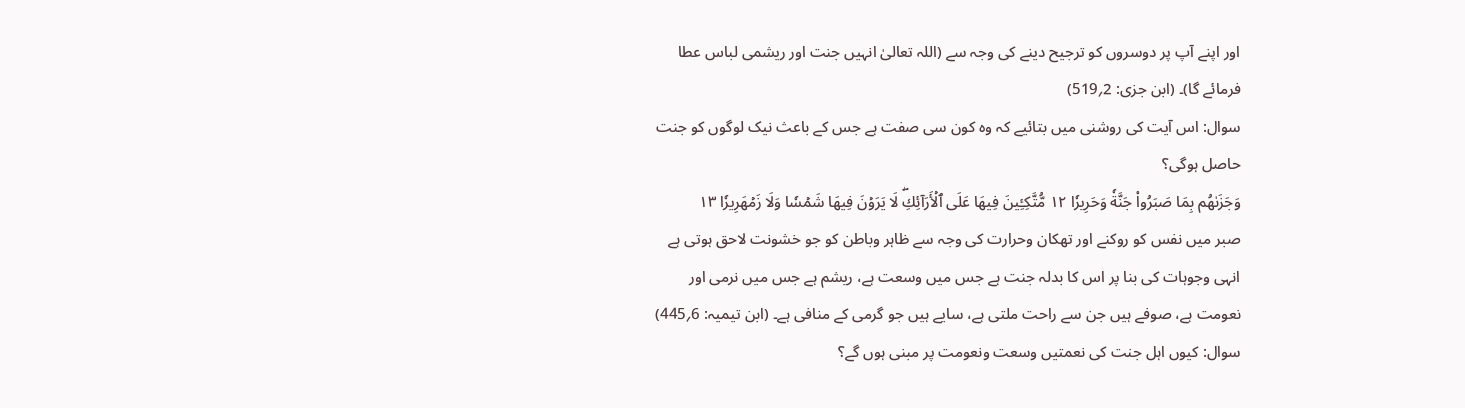اور اپنے آپ پر دوسروں کو ترجیح دینے کی وجہ سے (اللہ تعالیٰ انہیں جنت اور ریشمی لباس عطا فرمائے گا)۔ (ابن جزی: 2؍519)
سوال: اس آیت کی روشنی میں بتائیے کہ وہ کون سی صفت ہے جس کے باعث نیک لوگوں کو جنت حاصل ہوگی؟
وَجَزَىٰهُم بِمَا صَبَرُواْ جَنَّةٗ وَحَرِيرٗا ١٢ مُّتَّكِـِٔينَ فِيهَا عَلَى ٱلۡأَرَآئِكِۖ لَا يَرَوۡنَ فِيهَا شَمۡسٗا وَلَا زَمۡهَرِيرٗا ١٣
صبر میں نفس کو روکنے اور تھکان وحرارت کی وجہ سے ظاہر وباطن کو جو خشونت لاحق ہوتی ہے انہی وجوہات کی بنا پر اس کا بدلہ جنت ہے جس میں وسعت ہے، ریشم ہے جس میں نرمی اور نعومت ہے، صوفے ہیں جن سے راحت ملتی ہے، سایے ہیں جو گرمی کے منافی ہے۔ (ابن تیمیہ: 6؍445)
سوال: کیوں اہل جنت کی نعمتیں وسعت ونعومت پر مبنی ہوں گے؟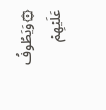۞وَيَطُوفُ عَلَيۡهِمۡ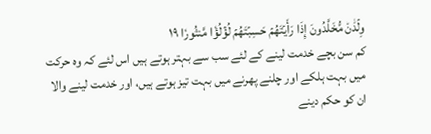وِلۡدَٰنٞ مُّخَلَّدُونَ إِذَا رَأَيۡتَهُمۡ حَسِبۡتَهُمۡ لُؤۡلُؤٗا مَّنثُورٗا ١٩
کم سن بچے خدمت لینے کے لئے سب سے بہتر ہوتے ہیں اس لئے کہ وہ حرکت میں بہت ہلکے اور چلنے پھرنے میں بہت تیز ہوتے ہیں، اور خدمت لینے والا ان کو حکم دینے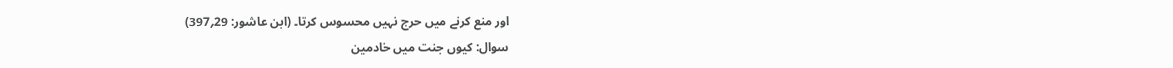اور منع کرنے میں حرج نہیں محسوس کرتا۔ (ابن عاشور: 29؍397)
سوال: کیوں جنت میں خادمین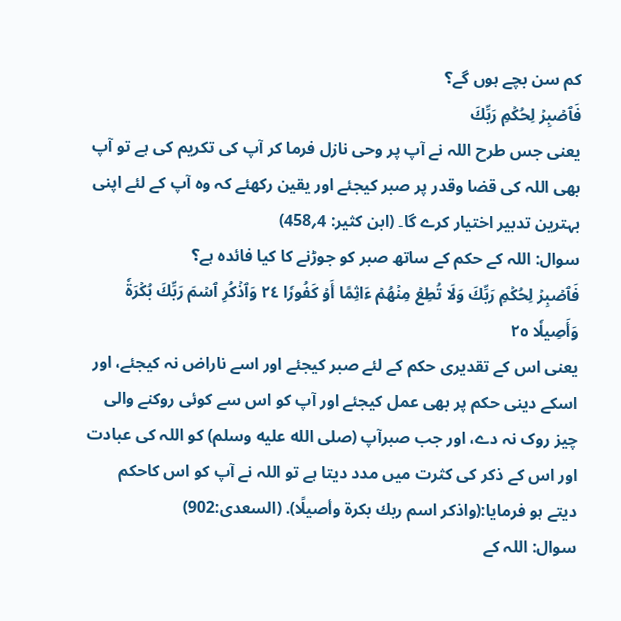کم سن بچے ہوں گے؟
فَٱصۡبِرۡ لِحُكۡمِ رَبِّكَ
یعنی جس طرح اللہ نے آپ پر وحی نازل فرما کر آپ کی تکریم کی ہے تو آپ بهى اللہ کی قضا وقدر پر صبر کیجئے اور یقین رکھئے کہ وہ آپ کے لئے اپنی بہترین تدبیر اختیار کرے گا۔ (ابن کثیر: 4؍458)
سوال: اللہ کے حکم کے ساتھ صبر کو جوڑنے کا کیا فائدہ ہے؟
فَٱصۡبِرۡ لِحُكۡمِ رَبِّكَ وَلَا تُطِعۡ مِنۡهُمۡ ءَاثِمًا أَوۡ كَفُورٗا ٢٤ وَٱذۡكُرِ ٱسۡمَ رَبِّكَ بُكۡرَةٗ وَأَصِيلٗا ٢٥
یعنی اس کے تقدیری حکم کے لئے صبر کیجئے اور اسے ناراض نہ کیجئے، اور اسکے دینی حکم پر بھی عمل کیجئے اور آپ کو اس سے کوئی روکنے والی چیز روک نہ دے، اور جب صبرآپ (صلى الله عليه وسلم) کو اللہ کی عبادت اور اس کے ذکر کی کثرت میں مدد دیتا ہے تو اللہ نے آپ کو اس کاحکم دیتے ہو فرمایا:(واذكر اسم ربك بكرة وأصيلًا). (السعدی:902)
سوال: اللہ کے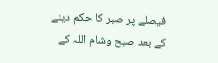فیصلے پر صبر کا حکم دینے کے بعد صبح وشام اللہ کے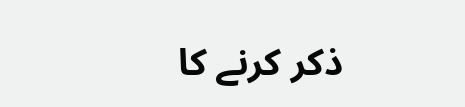ذکر کرنے کا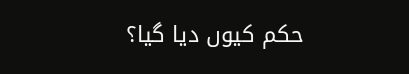حکم کیوں دیا گیا؟